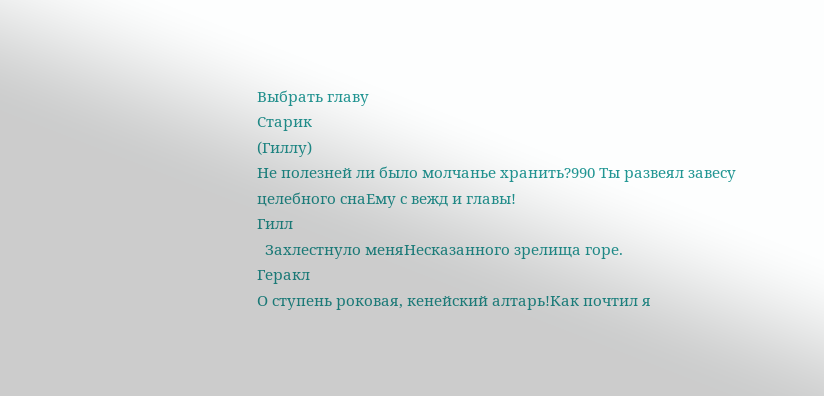Выбрать главу
Старик
(Гиллу)
Не полезней ли было молчанье хранить?990 Ты развеял завесу целебного снаЕму с вежд и главы!
Гилл
  Захлестнуло меняНесказанного зрелища горе.
Геракл
О ступень роковая, кенейский алтарь!Как почтил я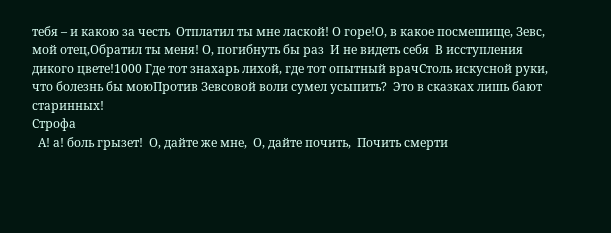тебя – и какою за честь  Отплатил ты мне лаской! О горе!О, в какое посмешище, Зевс, мой отец,Обратил ты меня! О, погибнуть бы раз  И не видеть себя  В исступления дикого цвете!1000 Где тот знахарь лихой, где тот опытный врачСтоль искусной руки, что болезнь бы моюПротив Зевсовой воли сумел усыпить?  Это в сказках лишь бают старинных!
Строфа
  А! а! боль грызет!  О, дайте же мне,  О, дайте почить,  Почить смерти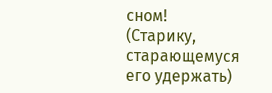сном!
(Старику, старающемуся его удержать)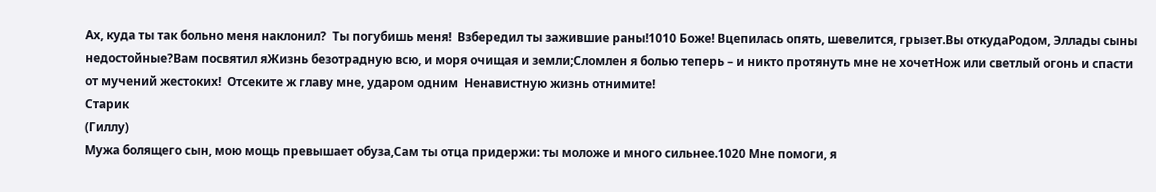Ах, куда ты так больно меня наклонил?  Ты погубишь меня!  Взбередил ты зажившие раны!1010 Боже! Вцепилась опять, шевелится, грызет.Вы откудаРодом, Эллады сыны недостойные?Вам посвятил яЖизнь безотрадную всю, и моря очищая и земли;Сломлен я болью теперь – и никто протянуть мне не хочетНож или светлый огонь и спасти от мучений жестоких!  Отсеките ж главу мне, ударом одним  Ненавистную жизнь отнимите!
Старик
(Гиллу)
Мужа болящего сын, мою мощь превышает обуза,Сам ты отца придержи: ты моложе и много сильнее.1020 Мне помоги, я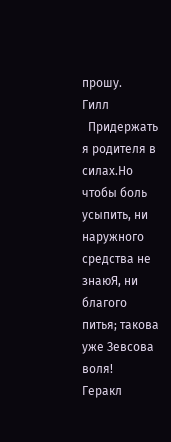прошу.
Гилл
  Придержать я родителя в силах.Но чтобы боль усыпить, ни наружного средства не знаюЯ, ни благого питья; такова уже Зевсова воля!
Геракл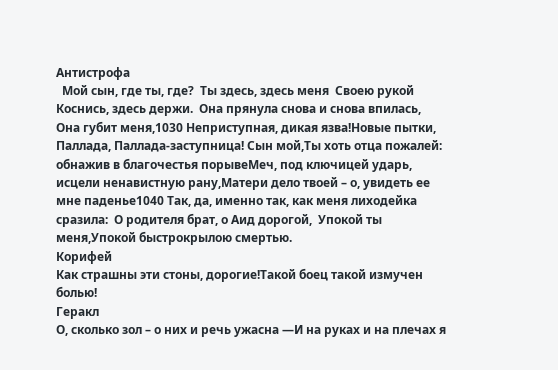Антистрофа
  Мой сын, где ты, где?  Ты здесь, здесь меня  Своею рукой  Коснись, здесь держи.  Она прянула снова и снова впилась,  Она губит меня,1030 Неприступная, дикая язва!Новые пытки, Паллада, Паллада-заступница! Сын мой,Ты хоть отца пожалей: обнажив в благочестья порывеМеч, под ключицей ударь, исцели ненавистную рану,Матери дело твоей – о, увидеть ее мне паденье1040 Так, да, именно так, как меня лиходейка сразила:  О родителя брат, о Аид дорогой,  Упокой ты меня,Упокой быстрокрылою смертью.
Корифей
Как страшны эти стоны, дорогие!Такой боец такой измучен болью!
Геракл
О, сколько зол – о них и речь ужасна —И на руках и на плечах я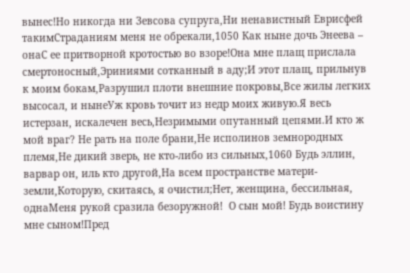вынес!Но никогда ни Зевсова супруга,Ни ненавистный Еврисфей такимСтраданиям меня не обрекали,1050 Как ныне дочь Энеева – онаС ее притворной кротостью во взоре!Она мне плащ прислала смертоносный,Эриниями сотканный в аду;И этот плащ, прильнув к моим бокам,Разрушил плоти внешние покровы,Все жилы легких высосал, и нынеУж кровь точит из недр моих живую.Я весь истерзан, искалечен весь,Незримыми опутанный цепями.И кто ж мой враг? Не рать на поле брани,Не исполинов земнородных племя,Не дикий зверь, не кто-либо из сильных,1060 Будь эллин, варвар он, иль кто другой,На всем пространстве матери-земли,Которую, скитаясь, я очистил;Нет, женщина, бессильная, однаМеня рукой сразила безоружной!  О сын мой! Будь воистину мне сыном!Пред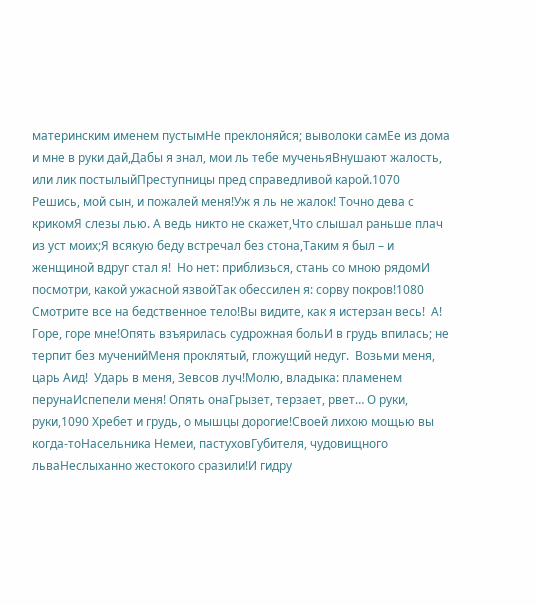материнским именем пустымНе преклоняйся; выволоки самЕе из дома и мне в руки дай,Дабы я знал, мои ль тебе мученьяВнушают жалость, или лик постылыйПреступницы пред справедливой карой.1070 Решись, мой сын, и пожалей меня!Уж я ль не жалок! Точно дева с крикомЯ слезы лью. А ведь никто не скажет,Что слышал раньше плач из уст моих;Я всякую беду встречал без стона,Таким я был – и женщиной вдруг стал я!  Но нет: приблизься, стань со мною рядомИ посмотри, какой ужасной язвойТак обессилен я: сорву покров!1080 Смотрите все на бедственное тело!Вы видите, как я истерзан весь!  А! Горе, горе мне!Опять взъярилась судрожная больИ в грудь впилась; не терпит без мученийМеня проклятый, гложущий недуг.  Возьми меня, царь Аид!  Ударь в меня, Зевсов луч!Молю, владыка: пламенем перунаИспепели меня! Опять онаГрызет, терзает, рвет… О руки, руки,1090 Хребет и грудь, о мышцы дорогие!Своей лихою мощью вы когда-тоНасельника Немеи, пастуховГубителя, чудовищного льваНеслыханно жестокого сразили!И гидру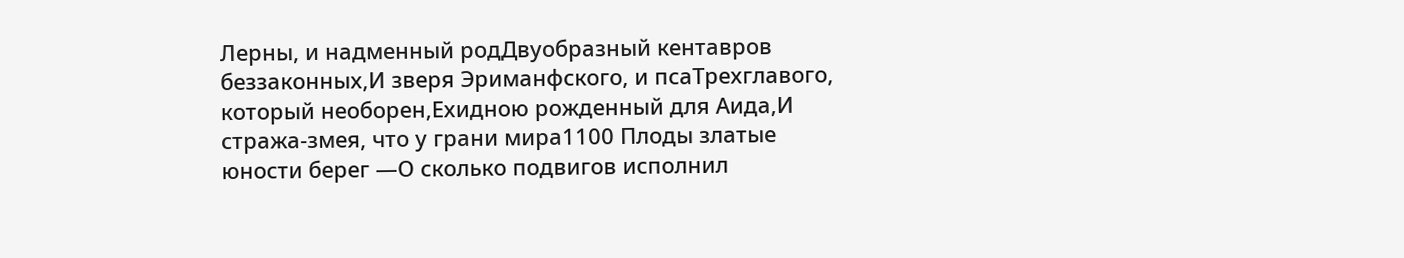Лерны, и надменный родДвуобразный кентавров беззаконных,И зверя Эриманфского, и псаТрехглавого, который необорен,Ехидною рожденный для Аида,И стража-змея, что у грани мира1100 Плоды златые юности берег —О сколько подвигов исполнил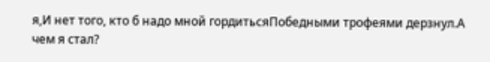я,И нет того, кто б надо мной гордитьсяПобедными трофеями дерзнул.А чем я стал?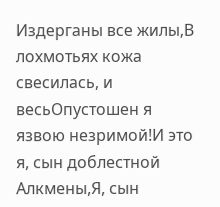Издерганы все жилы,В лохмотьях кожа свесилась, и весьОпустошен я язвою незримой!И это я, сын доблестной Алкмены,Я, сын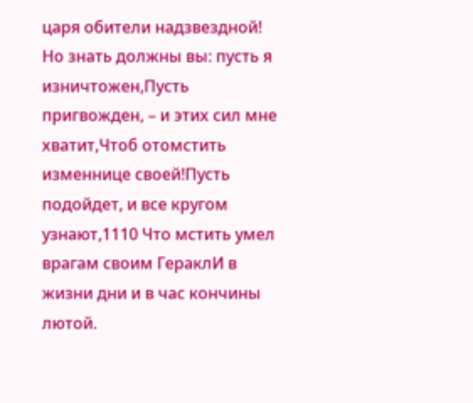царя обители надзвездной!  Но знать должны вы: пусть я изничтожен,Пусть пригвожден, – и этих сил мне хватит,Чтоб отомстить изменнице своей!Пусть подойдет, и все кругом узнают,1110 Что мстить умел врагам своим ГераклИ в жизни дни и в час кончины лютой.